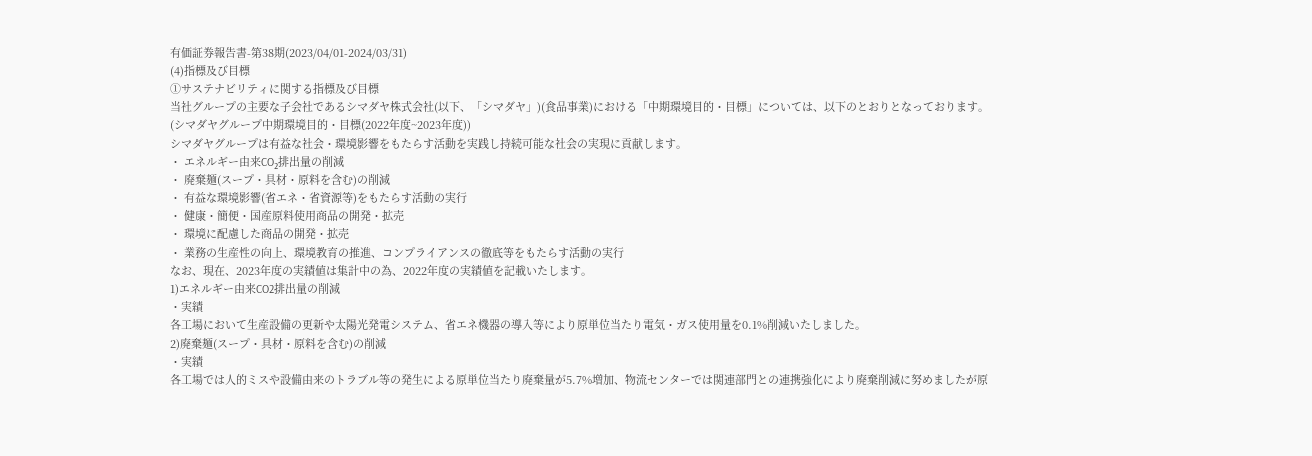有価証券報告書-第38期(2023/04/01-2024/03/31)
(4)指標及び目標
①サステナビリティに関する指標及び目標
当社グループの主要な子会社であるシマダヤ株式会社(以下、「シマダヤ」)(食品事業)における「中期環境目的・目標」については、以下のとおりとなっております。
(シマダヤグループ中期環境目的・目標(2022年度~2023年度))
シマダヤグループは有益な社会・環境影響をもたらす活動を実践し持続可能な社会の実現に貢献します。
・ エネルギー由来CO₂排出量の削減
・ 廃棄麺(スープ・具材・原料を含む)の削減
・ 有益な環境影響(省エネ・省資源等)をもたらす活動の実行
・ 健康・簡便・国産原料使用商品の開発・拡売
・ 環境に配慮した商品の開発・拡売
・ 業務の生産性の向上、環境教育の推進、コンプライアンスの徹底等をもたらす活動の実行
なお、現在、2023年度の実績値は集計中の為、2022年度の実績値を記載いたします。
1)エネルギー由来CO2排出量の削減
・実績
各工場において生産設備の更新や太陽光発電システム、省エネ機器の導入等により原単位当たり電気・ガス使用量を0.1%削減いたしました。
2)廃棄麺(スープ・具材・原料を含む)の削減
・実績
各工場では人的ミスや設備由来のトラブル等の発生による原単位当たり廃棄量が5.7%増加、物流センターでは関連部門との連携強化により廃棄削減に努めましたが原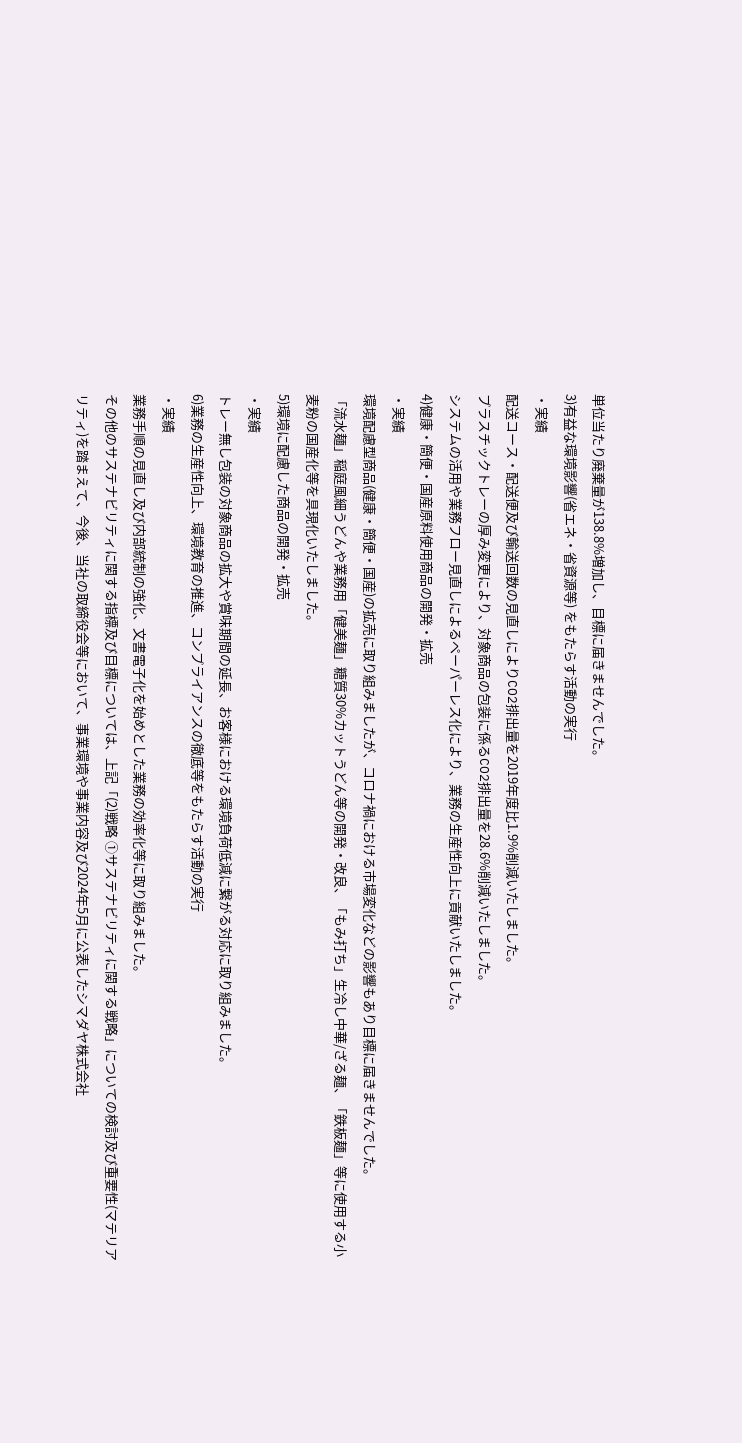単位当たり廃棄量が138.8%増加し、目標に届きませんでした。
3)有益な環境影響(省エネ・省資源等) をもたらす活動の実行
・実績
配送コース・配送便及び輸送回数の見直しによりCO2排出量を2019年度比1.9%削減いたしました。
プラスチックトレーの厚み変更により、対象商品の包装に係るCO2排出量を28.6%削減いたしました。
システムの活用や業務フロー見直しによるペーパーレス化により、業務の生産性向上に貢献いたしました。
4)健康・簡便・国産原料使用商品の開発・拡売
・実績
環境配慮型商品(健康・簡便・国産)の拡売に取り組みましたが、コロナ禍における市場変化などの影響もあり目標に届きませんでした。
「流水麺」稲庭風細うどんや業務用「健美麺」糖質30%カットうどん等の開発・改良、「もみ打ち」生冷し中華/ざる麺、「鉄板麺」等に使用する小麦粉の国産化等を具現化いたしました。
5)環境に配慮した商品の開発・拡売
・実績
トレー無し包装の対象商品の拡大や賞味期間の延長、お客様における環境負荷低減に繋がる対応に取り組みました。
6)業務の生産性向上、環境教育の推進、コンプライアンスの徹底等をもたらす活動の実行
・実績
業務手順の見直し及び内部統制の強化、文書電子化を始めとした業務の効率化等に取り組みました。
その他のサステナビリティに関する指標及び目標については、上記「(2)戦略 ①サステナビリティに関する戦略」についての検討及び重要性(マテリアリティ)を踏まえて、今後、当社の取締役会等において、事業環境や事業内容及び2024年5月に公表したシマダヤ株式会社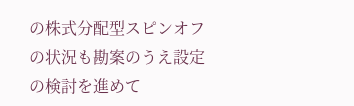の株式分配型スピンオフの状況も勘案のうえ設定の検討を進めて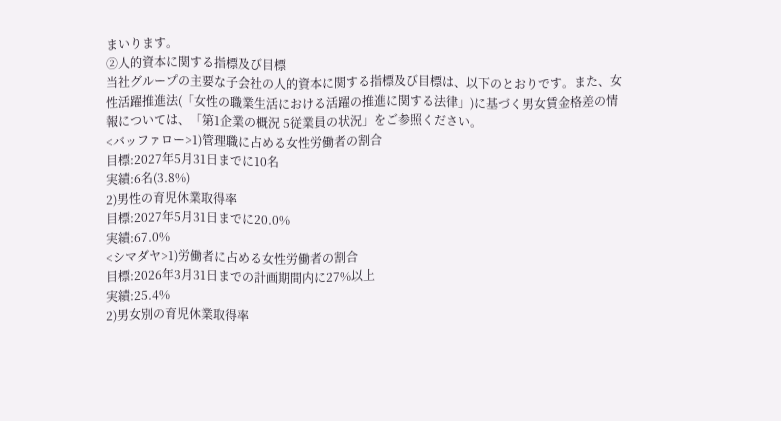まいります。
②人的資本に関する指標及び目標
当社グループの主要な子会社の人的資本に関する指標及び目標は、以下のとおりです。また、女性活躍推進法(「女性の職業生活における活躍の推進に関する法律」)に基づく男女賃金格差の情報については、「第1企業の概況 5従業員の状況」をご参照ください。
<バッファロー>1)管理職に占める女性労働者の割合
目標:2027年5月31日までに10名
実績:6名(3.8%)
2)男性の育児休業取得率
目標:2027年5月31日までに20.0%
実績:67.0%
<シマダヤ>1)労働者に占める女性労働者の割合
目標:2026年3月31日までの計画期間内に27%以上
実績:25.4%
2)男女別の育児休業取得率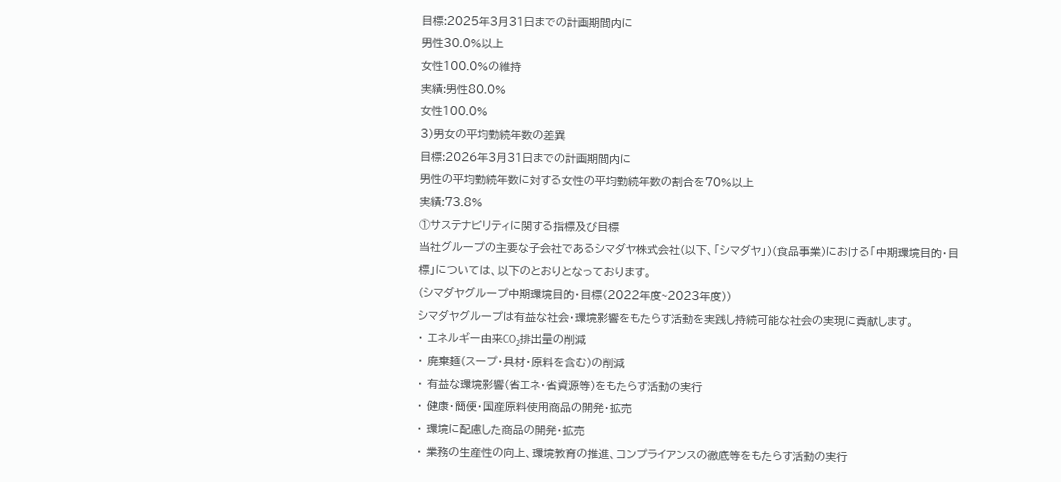目標:2025年3月31日までの計画期間内に
男性30.0%以上
女性100.0%の維持
実績:男性80.0%
女性100.0%
3)男女の平均勤続年数の差異
目標:2026年3月31日までの計画期間内に
男性の平均勤続年数に対する女性の平均勤続年数の割合を70%以上
実績:73.8%
①サステナビリティに関する指標及び目標
当社グループの主要な子会社であるシマダヤ株式会社(以下、「シマダヤ」)(食品事業)における「中期環境目的・目標」については、以下のとおりとなっております。
(シマダヤグループ中期環境目的・目標(2022年度~2023年度))
シマダヤグループは有益な社会・環境影響をもたらす活動を実践し持続可能な社会の実現に貢献します。
・ エネルギー由来CO₂排出量の削減
・ 廃棄麺(スープ・具材・原料を含む)の削減
・ 有益な環境影響(省エネ・省資源等)をもたらす活動の実行
・ 健康・簡便・国産原料使用商品の開発・拡売
・ 環境に配慮した商品の開発・拡売
・ 業務の生産性の向上、環境教育の推進、コンプライアンスの徹底等をもたらす活動の実行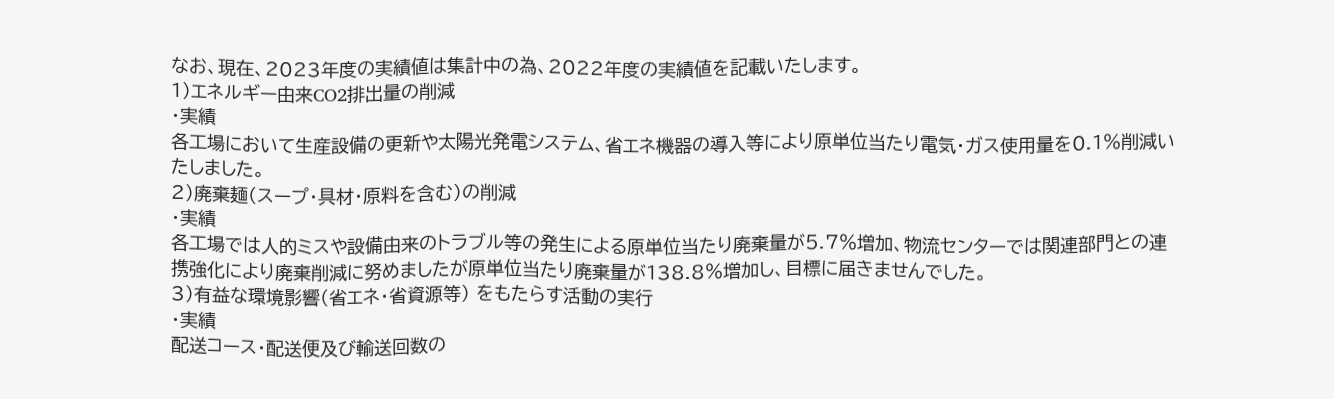なお、現在、2023年度の実績値は集計中の為、2022年度の実績値を記載いたします。
1)エネルギー由来CO2排出量の削減
・実績
各工場において生産設備の更新や太陽光発電システム、省エネ機器の導入等により原単位当たり電気・ガス使用量を0.1%削減いたしました。
2)廃棄麺(スープ・具材・原料を含む)の削減
・実績
各工場では人的ミスや設備由来のトラブル等の発生による原単位当たり廃棄量が5.7%増加、物流センターでは関連部門との連携強化により廃棄削減に努めましたが原単位当たり廃棄量が138.8%増加し、目標に届きませんでした。
3)有益な環境影響(省エネ・省資源等) をもたらす活動の実行
・実績
配送コース・配送便及び輸送回数の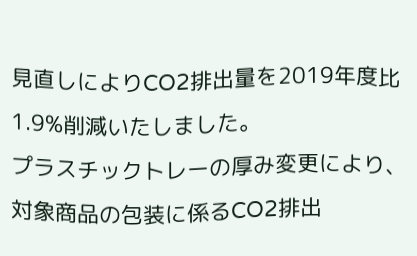見直しによりCO2排出量を2019年度比1.9%削減いたしました。
プラスチックトレーの厚み変更により、対象商品の包装に係るCO2排出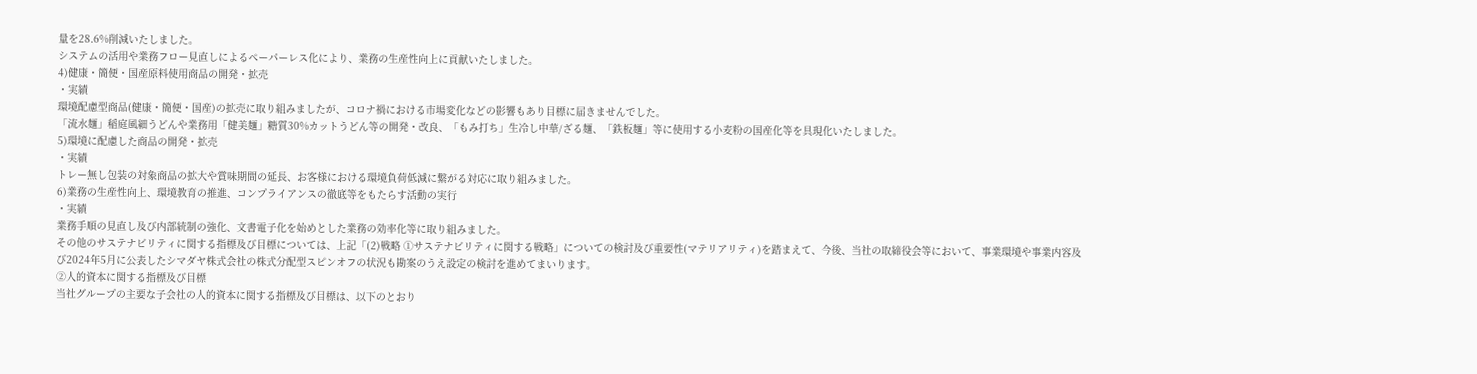量を28.6%削減いたしました。
システムの活用や業務フロー見直しによるペーパーレス化により、業務の生産性向上に貢献いたしました。
4)健康・簡便・国産原料使用商品の開発・拡売
・実績
環境配慮型商品(健康・簡便・国産)の拡売に取り組みましたが、コロナ禍における市場変化などの影響もあり目標に届きませんでした。
「流水麺」稲庭風細うどんや業務用「健美麺」糖質30%カットうどん等の開発・改良、「もみ打ち」生冷し中華/ざる麺、「鉄板麺」等に使用する小麦粉の国産化等を具現化いたしました。
5)環境に配慮した商品の開発・拡売
・実績
トレー無し包装の対象商品の拡大や賞味期間の延長、お客様における環境負荷低減に繋がる対応に取り組みました。
6)業務の生産性向上、環境教育の推進、コンプライアンスの徹底等をもたらす活動の実行
・実績
業務手順の見直し及び内部統制の強化、文書電子化を始めとした業務の効率化等に取り組みました。
その他のサステナビリティに関する指標及び目標については、上記「(2)戦略 ①サステナビリティに関する戦略」についての検討及び重要性(マテリアリティ)を踏まえて、今後、当社の取締役会等において、事業環境や事業内容及び2024年5月に公表したシマダヤ株式会社の株式分配型スピンオフの状況も勘案のうえ設定の検討を進めてまいります。
②人的資本に関する指標及び目標
当社グループの主要な子会社の人的資本に関する指標及び目標は、以下のとおり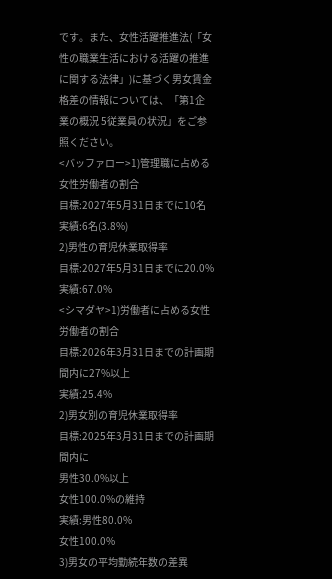です。また、女性活躍推進法(「女性の職業生活における活躍の推進に関する法律」)に基づく男女賃金格差の情報については、「第1企業の概況 5従業員の状況」をご参照ください。
<バッファロー>1)管理職に占める女性労働者の割合
目標:2027年5月31日までに10名
実績:6名(3.8%)
2)男性の育児休業取得率
目標:2027年5月31日までに20.0%
実績:67.0%
<シマダヤ>1)労働者に占める女性労働者の割合
目標:2026年3月31日までの計画期間内に27%以上
実績:25.4%
2)男女別の育児休業取得率
目標:2025年3月31日までの計画期間内に
男性30.0%以上
女性100.0%の維持
実績:男性80.0%
女性100.0%
3)男女の平均勤続年数の差異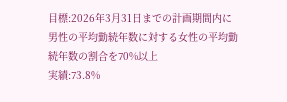目標:2026年3月31日までの計画期間内に
男性の平均勤続年数に対する女性の平均勤続年数の割合を70%以上
実績:73.8%